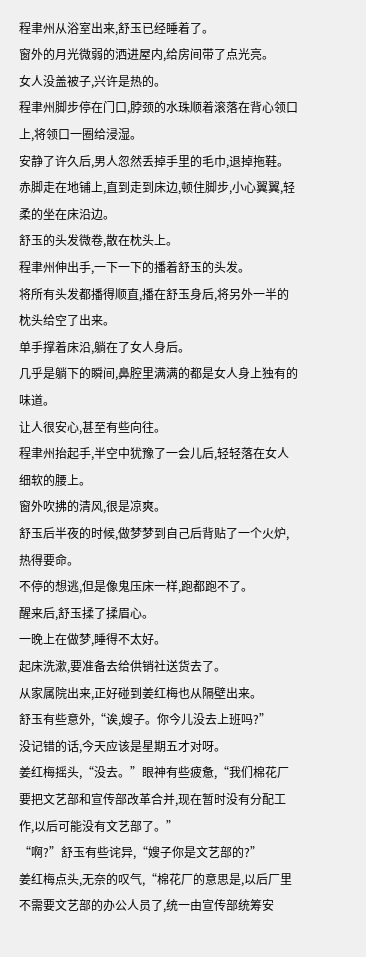程聿州从浴室出来,舒玉已经睡着了。
窗外的月光微弱的洒进屋内,给房间带了点光亮。
女人没盖被子,兴许是热的。
程聿州脚步停在门口,脖颈的水珠顺着滚落在背心领口上,将领口一圈给浸湿。
安静了许久后,男人忽然丢掉手里的毛巾,退掉拖鞋。
赤脚走在地铺上,直到走到床边,顿住脚步,小心翼翼,轻柔的坐在床沿边。
舒玉的头发微卷,散在枕头上。
程聿州伸出手,一下一下的播着舒玉的头发。
将所有头发都播得顺直,播在舒玉身后,将另外一半的枕头给空了出来。
单手撑着床沿,躺在了女人身后。
几乎是躺下的瞬间,鼻腔里满满的都是女人身上独有的味道。
让人很安心,甚至有些向往。
程聿州抬起手,半空中犹豫了一会儿后,轻轻落在女人细软的腰上。
窗外吹拂的清风,很是凉爽。
舒玉后半夜的时候,做梦梦到自己后背贴了一个火炉,热得要命。
不停的想逃,但是像鬼压床一样,跑都跑不了。
醒来后,舒玉揉了揉眉心。
一晚上在做梦,睡得不太好。
起床洗漱,要准备去给供销社送货去了。
从家属院出来,正好碰到姜红梅也从隔壁出来。
舒玉有些意外,“诶,嫂子。你今儿没去上班吗?”
没记错的话,今天应该是星期五才对呀。
姜红梅摇头,“没去。”眼神有些疲惫,“我们棉花厂要把文艺部和宣传部改革合并,现在暂时没有分配工作,以后可能没有文艺部了。”
“啊?”舒玉有些诧异,“嫂子你是文艺部的?”
姜红梅点头,无奈的叹气,“棉花厂的意思是,以后厂里不需要文艺部的办公人员了,统一由宣传部统筹安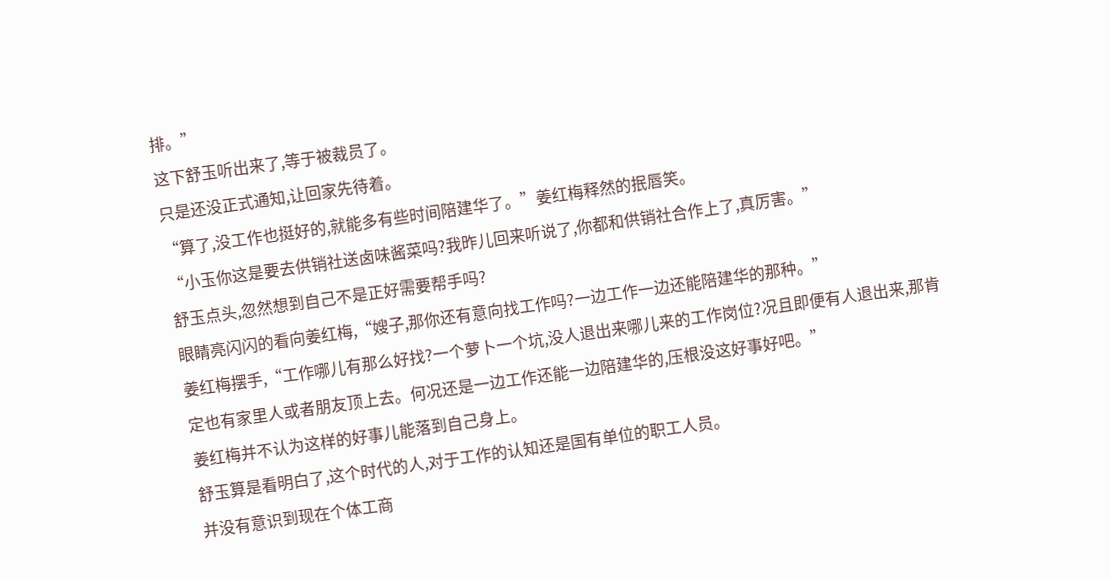排。”
这下舒玉听出来了,等于被裁员了。
只是还没正式通知,让回家先待着。
“算了,没工作也挺好的,就能多有些时间陪建华了。”姜红梅释然的抿唇笑。
“小玉你这是要去供销社送卤味酱菜吗?我昨儿回来听说了,你都和供销社合作上了,真厉害。”
舒玉点头,忽然想到自己不是正好需要帮手吗?
眼睛亮闪闪的看向姜红梅,“嫂子,那你还有意向找工作吗?一边工作一边还能陪建华的那种。”
姜红梅摆手,“工作哪儿有那么好找?一个萝卜一个坑,没人退出来哪儿来的工作岗位?况且即便有人退出来,那肯定也有家里人或者朋友顶上去。何况还是一边工作还能一边陪建华的,压根没这好事好吧。”
姜红梅并不认为这样的好事儿能落到自己身上。
舒玉算是看明白了,这个时代的人,对于工作的认知还是国有单位的职工人员。
并没有意识到现在个体工商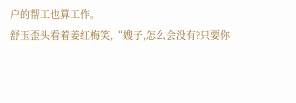户的帮工也算工作。
舒玉歪头看着姜红梅笑,“嫂子,怎么会没有?只要你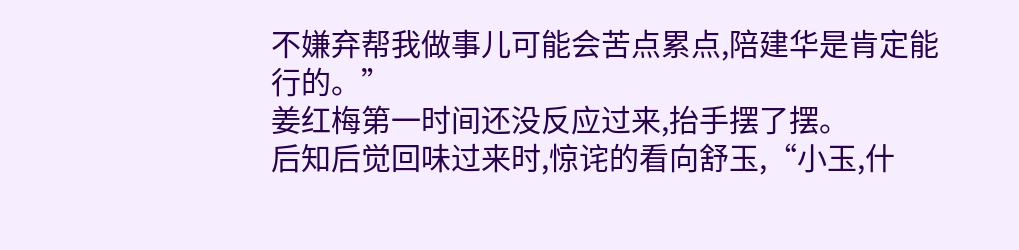不嫌弃帮我做事儿可能会苦点累点,陪建华是肯定能行的。”
姜红梅第一时间还没反应过来,抬手摆了摆。
后知后觉回味过来时,惊诧的看向舒玉,“小玉,什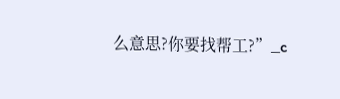么意思?你要找帮工?”_c